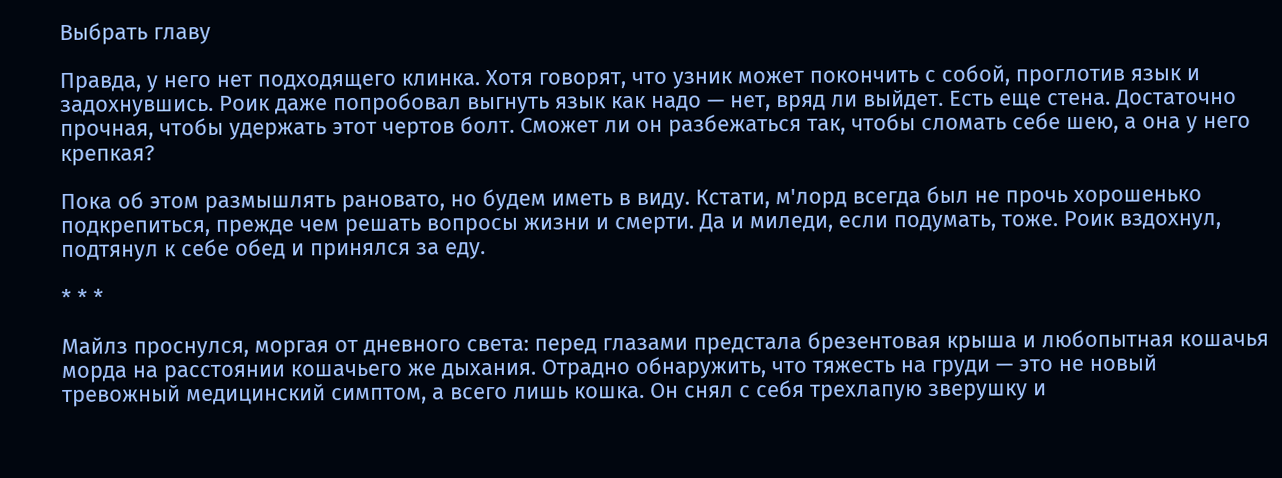Выбрать главу

Правда, у него нет подходящего клинка. Хотя говорят, что узник может покончить с собой, проглотив язык и задохнувшись. Роик даже попробовал выгнуть язык как надо — нет, вряд ли выйдет. Есть еще стена. Достаточно прочная, чтобы удержать этот чертов болт. Сможет ли он разбежаться так, чтобы сломать себе шею, а она у него крепкая?

Пока об этом размышлять рановато, но будем иметь в виду. Кстати, м'лорд всегда был не прочь хорошенько подкрепиться, прежде чем решать вопросы жизни и смерти. Да и миледи, если подумать, тоже. Роик вздохнул, подтянул к себе обед и принялся за еду.

* * *

Майлз проснулся, моргая от дневного света: перед глазами предстала брезентовая крыша и любопытная кошачья морда на расстоянии кошачьего же дыхания. Отрадно обнаружить, что тяжесть на груди — это не новый тревожный медицинский симптом, а всего лишь кошка. Он снял с себя трехлапую зверушку и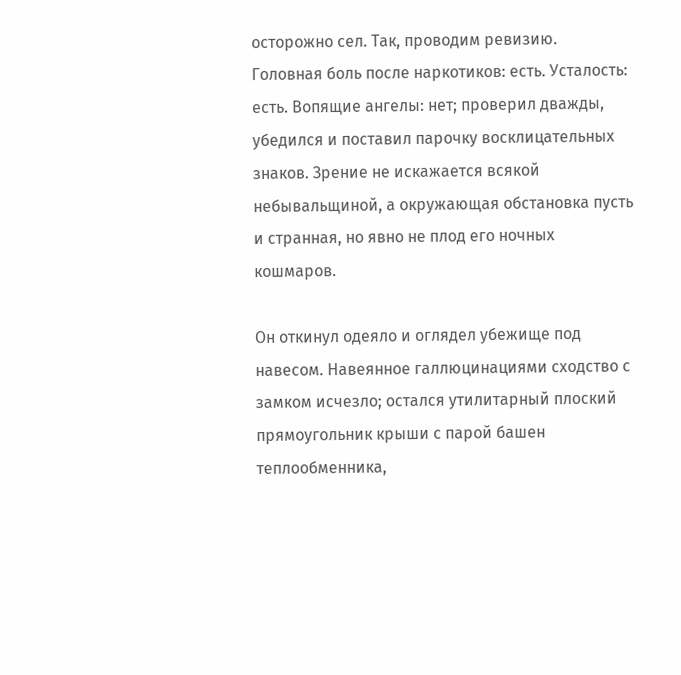осторожно сел. Так, проводим ревизию. Головная боль после наркотиков: есть. Усталость: есть. Вопящие ангелы: нет; проверил дважды, убедился и поставил парочку восклицательных знаков. Зрение не искажается всякой небывальщиной, а окружающая обстановка пусть и странная, но явно не плод его ночных кошмаров.

Он откинул одеяло и оглядел убежище под навесом. Навеянное галлюцинациями сходство с замком исчезло; остался утилитарный плоский прямоугольник крыши с парой башен теплообменника,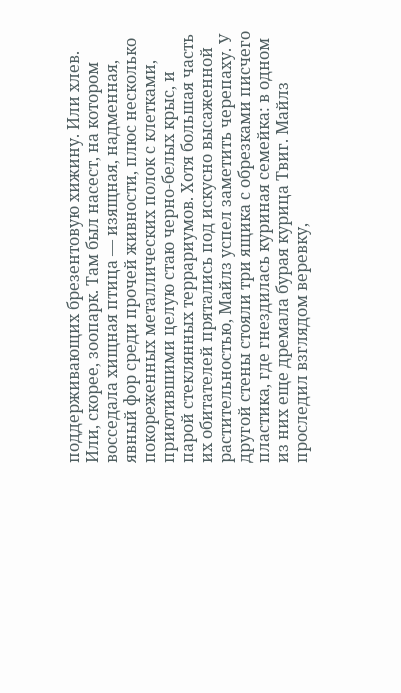поддерживающих брезентовую хижину. Или хлев. Или, скорее, зоопарк. Там был насест, на котором восседала хищная птица — изящная, надменная, явный фор среди прочей живности, плюс несколько покореженных металлических полок с клетками, приютившими целую стаю черно-белых крыс, и парой стеклянных террариумов. Хотя большая часть их обитателей прятались под искусно высаженной растительностью, Майлз успел заметить черепаху. У другой стены стояли три ящика с обрезками писчего пластика, где гнездилась куриная семейка: в одном из них еще дремала бурая курица Твиг. Майлз проследил взглядом веревку,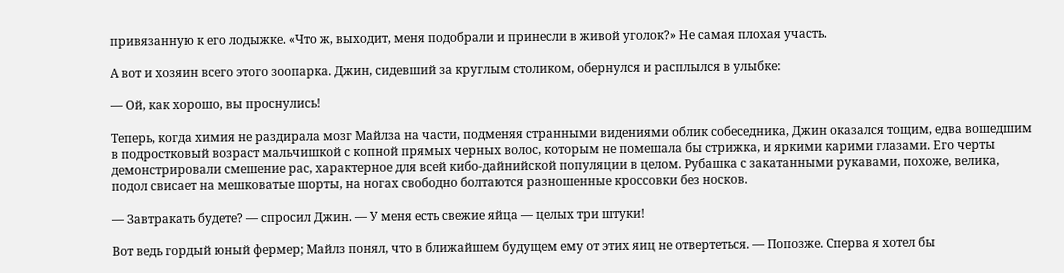привязанную к его лодыжке. «Что ж, выходит, меня подобрали и принесли в живой уголок?» Не самая плохая участь.

А вот и хозяин всего этого зоопарка. Джин, сидевший за круглым столиком, обернулся и расплылся в улыбке:

— Ой, как хорошо, вы проснулись!

Теперь, когда химия не раздирала мозг Майлза на части, подменяя странными видениями облик собеседника, Джин оказался тощим, едва вошедшим в подростковый возраст мальчишкой с копной прямых черных волос, которым не помешала бы стрижка, и яркими карими глазами. Его черты демонстрировали смешение рас, характерное для всей кибо-дайнийской популяции в целом. Рубашка с закатанными рукавами, похоже, велика, подол свисает на мешковатые шорты, на ногах свободно болтаются разношенные кроссовки без носков.

— Завтракать будете? — спросил Джин. — У меня есть свежие яйца — целых три штуки!

Вот ведь гордый юный фермер; Майлз понял, что в ближайшем будущем ему от этих яиц не отвертеться. — Попозже. Сперва я хотел бы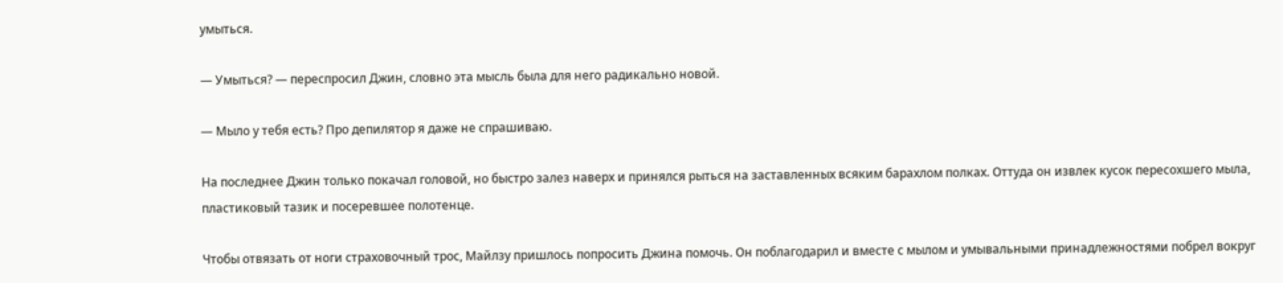умыться.

— Умыться? — переспросил Джин, словно эта мысль была для него радикально новой.

— Мыло у тебя есть? Про депилятор я даже не спрашиваю.

На последнее Джин только покачал головой, но быстро залез наверх и принялся рыться на заставленных всяким барахлом полках. Оттуда он извлек кусок пересохшего мыла, пластиковый тазик и посеревшее полотенце.

Чтобы отвязать от ноги страховочный трос, Майлзу пришлось попросить Джина помочь. Он поблагодарил и вместе с мылом и умывальными принадлежностями побрел вокруг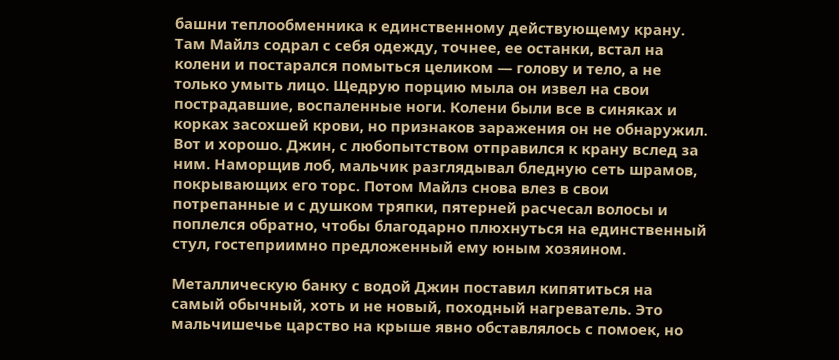башни теплообменника к единственному действующему крану. Там Майлз содрал с себя одежду, точнее, ее останки, встал на колени и постарался помыться целиком — голову и тело, а не только умыть лицо. Щедрую порцию мыла он извел на свои пострадавшие, воспаленные ноги. Колени были все в синяках и корках засохшей крови, но признаков заражения он не обнаружил. Вот и хорошо. Джин, с любопытством отправился к крану вслед за ним. Наморщив лоб, мальчик разглядывал бледную сеть шрамов, покрывающих его торс. Потом Майлз снова влез в свои потрепанные и с душком тряпки, пятерней расчесал волосы и поплелся обратно, чтобы благодарно плюхнуться на единственный стул, гостеприимно предложенный ему юным хозяином.

Металлическую банку с водой Джин поставил кипятиться на самый обычный, хоть и не новый, походный нагреватель. Это мальчишечье царство на крыше явно обставлялось с помоек, но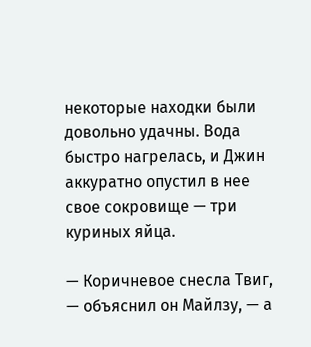некоторые находки были довольно удачны. Вода быстро нагрелась, и Джин аккуратно опустил в нее свое сокровище — три куриных яйца.

— Коричневое снесла Твиг, — объяснил он Майлзу, — а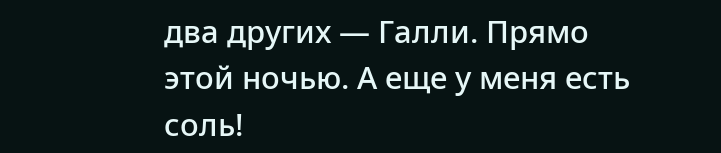два других — Галли. Прямо этой ночью. А еще у меня есть соль!